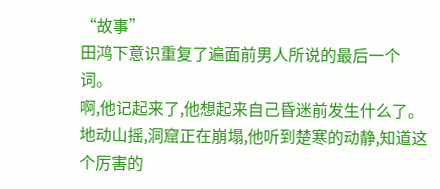“故事”
田鸿下意识重复了遍面前男人所说的最后一个词。
啊,他记起来了,他想起来自己昏迷前发生什么了。
地动山摇,洞窟正在崩塌,他听到楚寒的动静,知道这个厉害的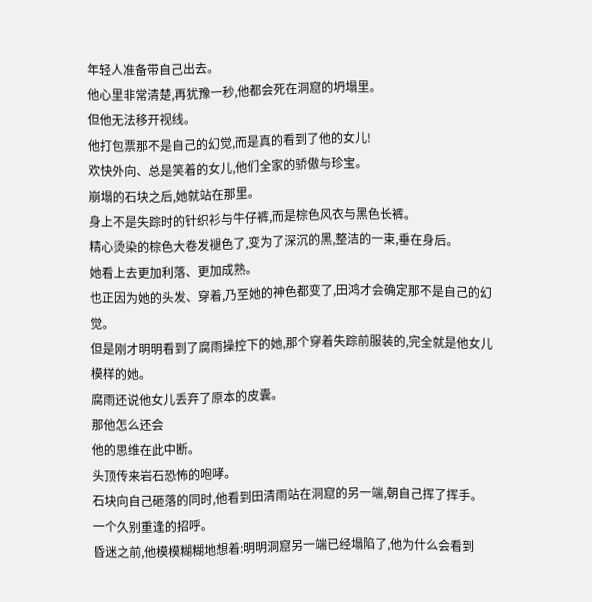年轻人准备带自己出去。
他心里非常清楚,再犹豫一秒,他都会死在洞窟的坍塌里。
但他无法移开视线。
他打包票那不是自己的幻觉,而是真的看到了他的女儿!
欢快外向、总是笑着的女儿,他们全家的骄傲与珍宝。
崩塌的石块之后,她就站在那里。
身上不是失踪时的针织衫与牛仔裤,而是棕色风衣与黑色长裤。
精心烫染的棕色大卷发褪色了,变为了深沉的黑,整洁的一束,垂在身后。
她看上去更加利落、更加成熟。
也正因为她的头发、穿着,乃至她的神色都变了,田鸿才会确定那不是自己的幻觉。
但是刚才明明看到了腐雨操控下的她,那个穿着失踪前服装的,完全就是他女儿模样的她。
腐雨还说他女儿丢弃了原本的皮囊。
那他怎么还会
他的思维在此中断。
头顶传来岩石恐怖的咆哮。
石块向自己砸落的同时,他看到田清雨站在洞窟的另一端,朝自己挥了挥手。
一个久别重逢的招呼。
昏迷之前,他模模糊糊地想着:明明洞窟另一端已经塌陷了,他为什么会看到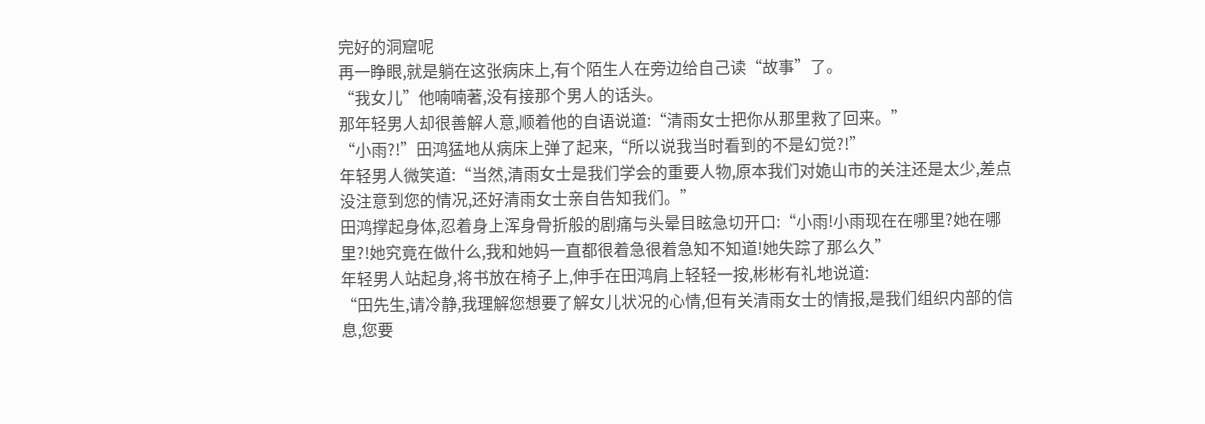完好的洞窟呢
再一睁眼,就是躺在这张病床上,有个陌生人在旁边给自己读“故事”了。
“我女儿”他喃喃著,没有接那个男人的话头。
那年轻男人却很善解人意,顺着他的自语说道:“清雨女士把你从那里救了回来。”
“小雨?!”田鸿猛地从病床上弹了起来,“所以说我当时看到的不是幻觉?!”
年轻男人微笑道:“当然,清雨女士是我们学会的重要人物,原本我们对姽山市的关注还是太少,差点没注意到您的情况,还好清雨女士亲自告知我们。”
田鸿撑起身体,忍着身上浑身骨折般的剧痛与头晕目眩急切开口:“小雨!小雨现在在哪里?她在哪里?!她究竟在做什么,我和她妈一直都很着急很着急知不知道!她失踪了那么久”
年轻男人站起身,将书放在椅子上,伸手在田鸿肩上轻轻一按,彬彬有礼地说道:
“田先生,请冷静,我理解您想要了解女儿状况的心情,但有关清雨女士的情报,是我们组织内部的信息,您要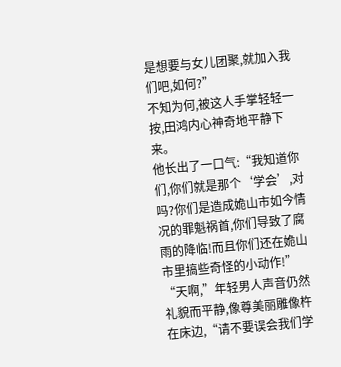是想要与女儿团聚,就加入我们吧,如何?”
不知为何,被这人手掌轻轻一按,田鸿内心神奇地平静下来。
他长出了一口气:“我知道你们,你们就是那个‘学会’,对吗?你们是造成姽山市如今情况的罪魁祸首,你们导致了腐雨的降临!而且你们还在姽山市里搞些奇怪的小动作!”
“天啊,”年轻男人声音仍然礼貌而平静,像尊美丽雕像杵在床边,“请不要误会我们学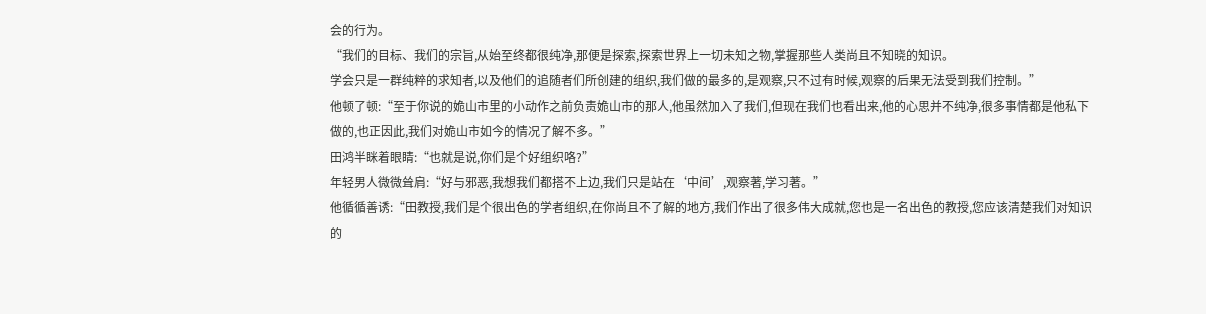会的行为。
“我们的目标、我们的宗旨,从始至终都很纯净,那便是探索,探索世界上一切未知之物,掌握那些人类尚且不知晓的知识。
学会只是一群纯粹的求知者,以及他们的追随者们所创建的组织,我们做的最多的,是观察,只不过有时候,观察的后果无法受到我们控制。”
他顿了顿:“至于你说的姽山市里的小动作之前负责姽山市的那人,他虽然加入了我们,但现在我们也看出来,他的心思并不纯净,很多事情都是他私下做的,也正因此,我们对姽山市如今的情况了解不多。”
田鸿半眯着眼睛:“也就是说,你们是个好组织咯?”
年轻男人微微耸肩:“好与邪恶,我想我们都搭不上边,我们只是站在‘中间’,观察著,学习著。”
他循循善诱:“田教授,我们是个很出色的学者组织,在你尚且不了解的地方,我们作出了很多伟大成就,您也是一名出色的教授,您应该清楚我们对知识的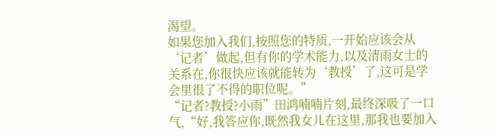渴望。
如果您加入我们,按照您的特质,一开始应该会从‘记者’做起,但有你的学术能力,以及清雨女士的关系在,你很快应该就能转为‘教授’了,这可是学会里很了不得的职位呢。”
“记者?教授?小雨”田鸿喃喃片刻,最终深吸了一口气,“好,我答应你,既然我女儿在这里,那我也要加入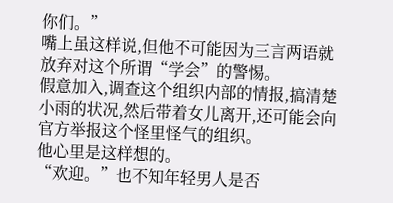你们。”
嘴上虽这样说,但他不可能因为三言两语就放弃对这个所谓“学会”的警惕。
假意加入,调查这个组织内部的情报,搞清楚小雨的状况,然后带着女儿离开,还可能会向官方举报这个怪里怪气的组织。
他心里是这样想的。
“欢迎。”也不知年轻男人是否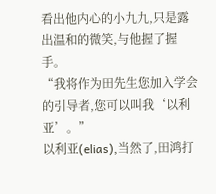看出他内心的小九九,只是露出温和的微笑,与他握了握手。
“我将作为田先生您加入学会的引导者,您可以叫我‘以利亚’。”
以利亚(elias),当然了,田鸿打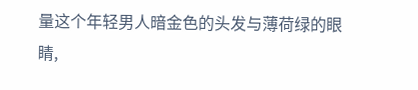量这个年轻男人暗金色的头发与薄荷绿的眼睛,